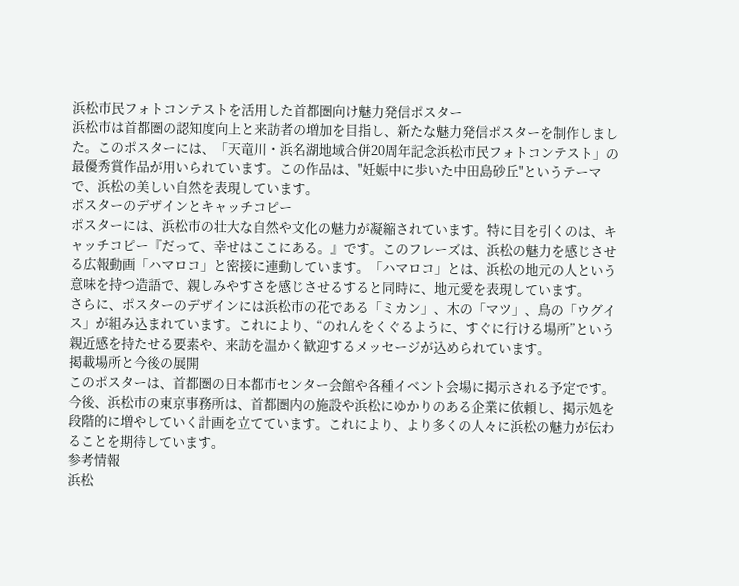浜松市民フォトコンテストを活用した首都圏向け魅力発信ポスター
浜松市は首都圏の認知度向上と来訪者の増加を目指し、新たな魅力発信ポスターを制作しました。このポスターには、「天竜川・浜名湖地域合併20周年記念浜松市民フォトコンテスト」の最優秀賞作品が用いられています。この作品は、"妊娠中に歩いた中田島砂丘"というテーマで、浜松の美しい自然を表現しています。
ポスターのデザインとキャッチコピー
ポスターには、浜松市の壮大な自然や文化の魅力が凝縮されています。特に目を引くのは、キャッチコピー『だって、幸せはここにある。』です。このフレーズは、浜松の魅力を感じさせる広報動画「ハマロコ」と密接に連動しています。「ハマロコ」とは、浜松の地元の人という意味を持つ造語で、親しみやすさを感じさせるすると同時に、地元愛を表現しています。
さらに、ポスターのデザインには浜松市の花である「ミカン」、木の「マツ」、鳥の「ウグイス」が組み込まれています。これにより、“のれんをくぐるように、すぐに行ける場所”という親近感を持たせる要素や、来訪を温かく歓迎するメッセージが込められています。
掲載場所と今後の展開
このポスターは、首都圏の日本都市センター会館や各種イベント会場に掲示される予定です。今後、浜松市の東京事務所は、首都圏内の施設や浜松にゆかりのある企業に依頼し、掲示処を段階的に増やしていく計画を立てています。これにより、より多くの人々に浜松の魅力が伝わることを期待しています。
参考情報
浜松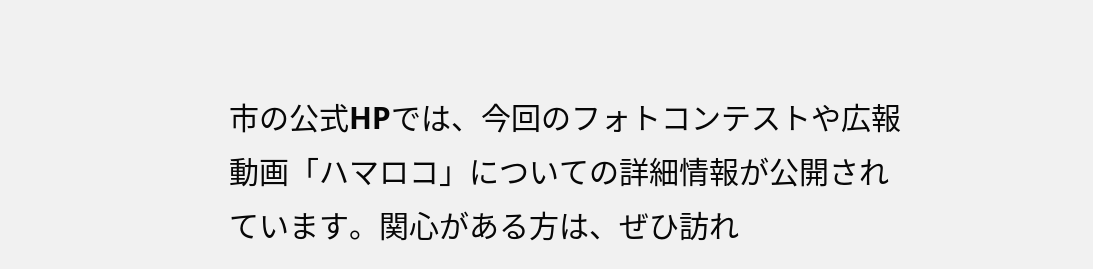市の公式HPでは、今回のフォトコンテストや広報動画「ハマロコ」についての詳細情報が公開されています。関心がある方は、ぜひ訪れ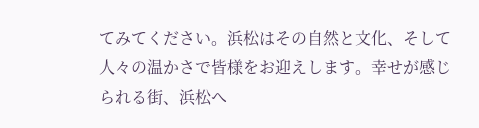てみてください。浜松はその自然と文化、そして人々の温かさで皆様をお迎えします。幸せが感じられる街、浜松へ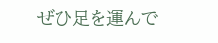ぜひ足を運んで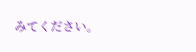みてください。